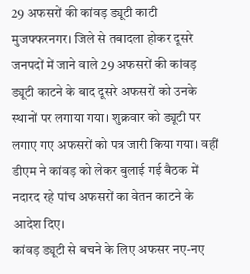29 अफसरों की कांवड़ ड्यूटी काटी
मुजफ्फरनगर। जिले से तबादला होकर दूसरे जनपदों में जाने वाले 29 अफसरों की कांवड़ ड्यूटी काटने के बाद दूसरे अफसरों को उनके स्थानों पर लगाया गया। शुक्रवार को ड्यूटी पर लगाए गए अफसरों को पत्र जारी किया गया। वहीं डीएम ने कांवड़ को लेकर बुलाई गई बैठक में नदारद रहे पांच अफसरों का वेतन काटने के आदेश दिए।
कांवड़ ड्यूटी से बचने के लिए अफसर नए-नए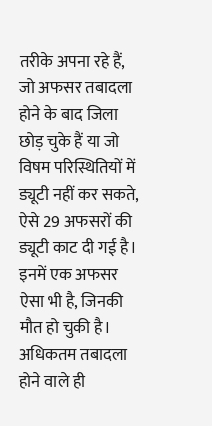तरीके अपना रहे हैं, जो अफसर तबादला होने के बाद जिला छोड़ चुके हैं या जो विषम परिस्थितियों में ड्यूटी नहीं कर सकते, ऐसे 29 अफसरों की ड्यूटी काट दी गई है। इनमें एक अफसर ऐसा भी है, जिनकी मौत हो चुकी है। अधिकतम तबादला होने वाले ही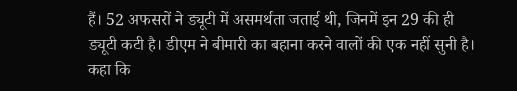हैं। 52 अफसरों ने ड्यूटी में असमर्थता जताई थी, जिनमें इन 29 की ही ड्यूटी कटी है। डीएम ने बीमारी का बहाना करने वालों की एक नहीं सुनी है। कहा कि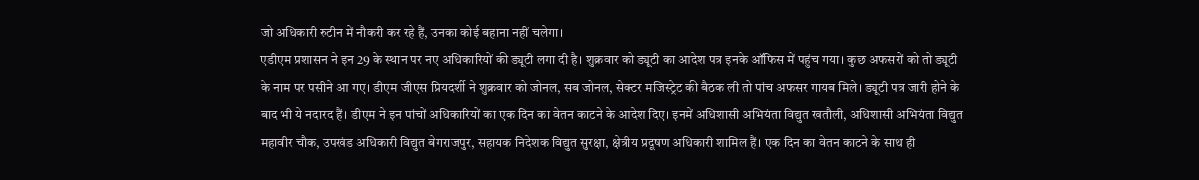जो अधिकारी रुटीन में नौकरी कर रहे हैं, उनका कोई बहाना नहीं चलेगा।
एडीएम प्रशासन ने इन 29 के स्थान पर नए अधिकारियों की ड्यूटी लगा दी है। शुक्रवार को ड्यूटी का आदेश पत्र इनके ऑफिस में पहुंच गया। कुछ अफसरों को तो ड्यूटी के नाम पर पसीने आ गए। डीएम जीएस प्रियदर्शी ने शुक्रवार को जोनल, सब जोनल, सेक्टर मजिस्ट्रेट की बैठक ली तो पांच अफसर गायब मिले। ड्यूटी पत्र जारी होने के बाद भी ये नदारद हैं। डीएम ने इन पांचों अधिकारियों का एक दिन का वेतन काटने के आदेश दिए। इनमें अधिशासी अभियंता विद्युत खतौली, अधिशासी अभियंता विद्युत महावीर चौक, उपखंड अधिकारी विद्युत बेगराजपुर, सहायक निदेशक विद्युत सुरक्षा, क्षेत्रीय प्रदूषण अधिकारी शामिल हैं। एक दिन का वेतन काटने के साथ ही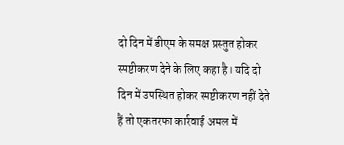दो दिन में डीएम के समक्ष प्रस्तुत होकर स्पष्टीकरण देने के लिए कहा है। यदि दो दिन में उपस्थित होकर स्पष्टीकरण नहीं देते हैं तो एकतरफा कार्रवाई अमल में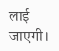लाई जाएगी।